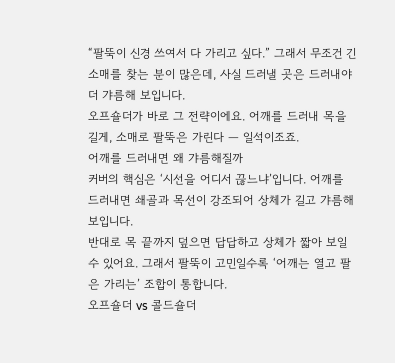“팔뚝이 신경 쓰여서 다 가리고 싶다.” 그래서 무조건 긴소매를 찾는 분이 많은데, 사실 드러낼 곳은 드러내야 더 갸름해 보입니다.
오프숄더가 바로 그 전략이에요. 어깨를 드러내 목을 길게, 소매로 팔뚝은 가린다 — 일석이조죠.
어깨를 드러내면 왜 갸름해질까
커버의 핵심은 ‘시선을 어디서 끊느냐’입니다. 어깨를 드러내면 쇄골과 목선이 강조되어 상체가 길고 갸름해 보입니다.
반대로 목 끝까지 덮으면 답답하고 상체가 짧아 보일 수 있어요. 그래서 팔뚝이 고민일수록 ‘어깨는 열고 팔은 가리는’ 조합이 통합니다.
오프숄더 vs 콜드숄더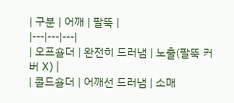| 구분 | 어깨 | 팔뚝 |
|---|---|---|
| 오프숄더 | 완전히 드러냄 | 노출(팔뚝 커버 X) |
| 콜드숄더 | 어깨선 드러냄 | 소매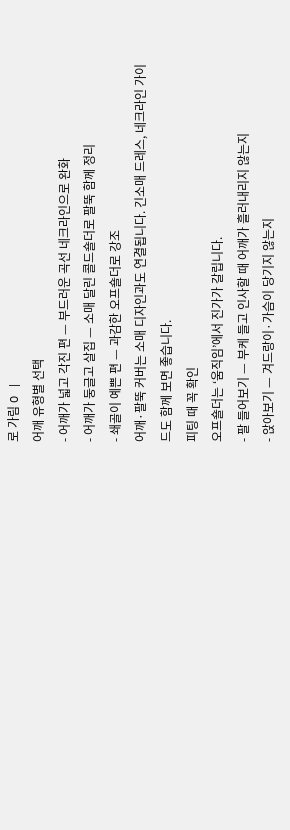로 가림 O |
어깨 유형별 선택
- 어깨가 넓고 각진 편 — 부드러운 곡선 네크라인으로 완화
- 어깨가 둥글고 살집 — 소매 달린 콜드숄더로 팔뚝 함께 정리
- 쇄골이 예쁜 편 — 과감한 오프숄더로 강조
어깨·팔뚝 커버는 소매 디자인과도 연결됩니다. 긴소매 드레스, 네크라인 가이드도 함께 보면 좋습니다.
피팅 때 꼭 확인
오프숄더는 ‘움직임’에서 진가가 갈립니다.
- 팔 들어보기 — 부케 들고 인사할 때 어깨가 흘러내리지 않는지
- 앉아보기 — 겨드랑이·가슴이 당기지 않는지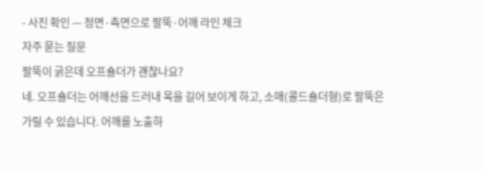- 사진 확인 — 정면·측면으로 팔뚝·어깨 라인 체크
자주 묻는 질문
팔뚝이 굵은데 오프숄더가 괜찮나요?
네. 오프숄더는 어깨선을 드러내 목을 길어 보이게 하고, 소매(콜드숄더형)로 팔뚝은 가릴 수 있습니다. 어깨를 노출하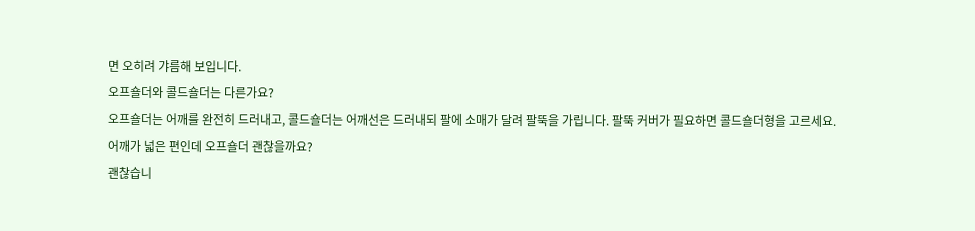면 오히려 갸름해 보입니다.
오프숄더와 콜드숄더는 다른가요?
오프숄더는 어깨를 완전히 드러내고, 콜드숄더는 어깨선은 드러내되 팔에 소매가 달려 팔뚝을 가립니다. 팔뚝 커버가 필요하면 콜드숄더형을 고르세요.
어깨가 넓은 편인데 오프숄더 괜찮을까요?
괜찮습니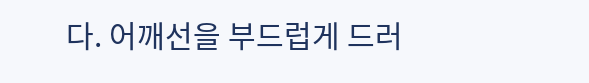다. 어깨선을 부드럽게 드러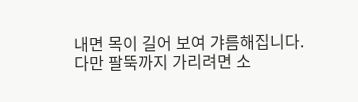내면 목이 길어 보여 갸름해집니다. 다만 팔뚝까지 가리려면 소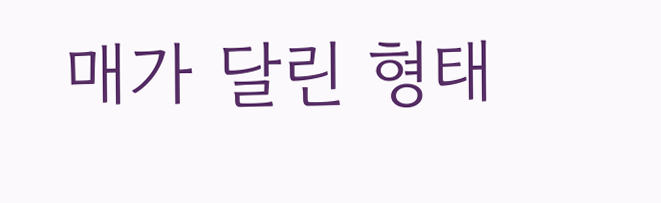매가 달린 형태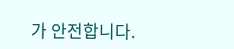가 안전합니다.